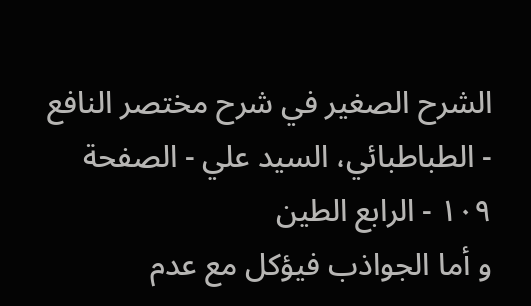الشرح الصغير في شرح مختصر النافع - الطباطبائي، السيد علي - الصفحة ١٠٩ - الرابع الطين
و أما الجواذب فيؤكل مع عدم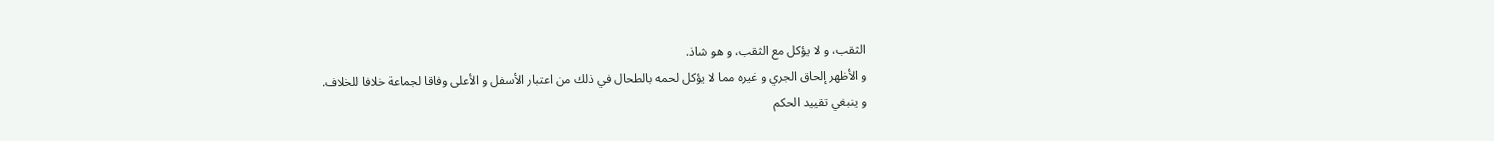الثقب، و لا يؤكل مع الثقب، و هو شاذ.
و الأظهر إلحاق الجري و غيره مما لا يؤكل لحمه بالطحال في ذلك من اعتبار الأسفل و الأعلى وفاقا لجماعة خلافا للخلاف.
و ينبغي تقييد الحكم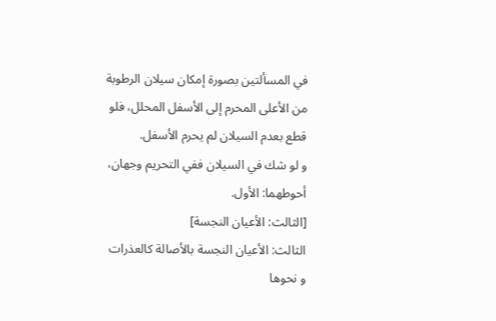في المسألتين بصورة إمكان سيلان الرطوبة من الأعلى المحرم إلى الأسفل المحلل، فلو قطع بعدم السيلان لم يحرم الأسفل.
و لو شك في السيلان ففي التحريم وجهان، أحوطهما: الأول.
[الثالث: الأعيان النجسة]
الثالث: الأعيان النجسة بالأصالة كالعذرات و نحوها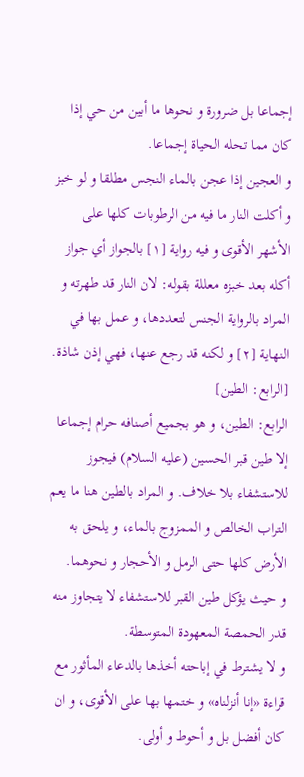إجماعا بل ضرورة و نحوها ما أبين من حي إذا كان مما تحله الحياة إجماعا.
و العجين إذا عجن بالماء النجس مطلقا و لو خبز و أكلت النار ما فيه من الرطوبات كلها على الأشهر الأقوى و فيه رواية [١] بالجواز أي جواز أكله بعد خبزه معللة بقوله: لان النار قد طهرته و المراد بالرواية الجنس لتعددها، و عمل بها في النهاية [٢] و لكنه قد رجع عنها، فهي إذن شاذة.
[الرابع: الطين]
الرابع: الطين، و هو بجميع أصنافه حرام إجماعا إلا طين قبر الحسين (عليه السلام) فيجوز للاستشفاء بلا خلاف. و المراد بالطين هنا ما يعم التراب الخالص و الممزوج بالماء، و يلحق به الأرض كلها حتى الرمل و الأحجار و نحوهما.
و حيث يؤكل طين القبر للاستشفاء لا يتجاوز منه قدر الحمصة المعهودة المتوسطة.
و لا يشترط في إباحته أخذها بالدعاء المأثور مع قراءة «إنا أنزلناه» و ختمها بها على الأقوى، و ان كان أفضل بل و أحوط و أولى.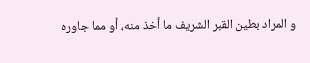و المراد بطين القبر الشريف ما أخذ منه، أو مما جاوره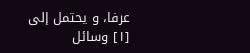عرفا، و يحتمل إلى
[١] وسائل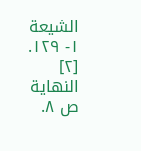الشيعة ١- ١٢٩.
[٢] النهاية ص ٨.